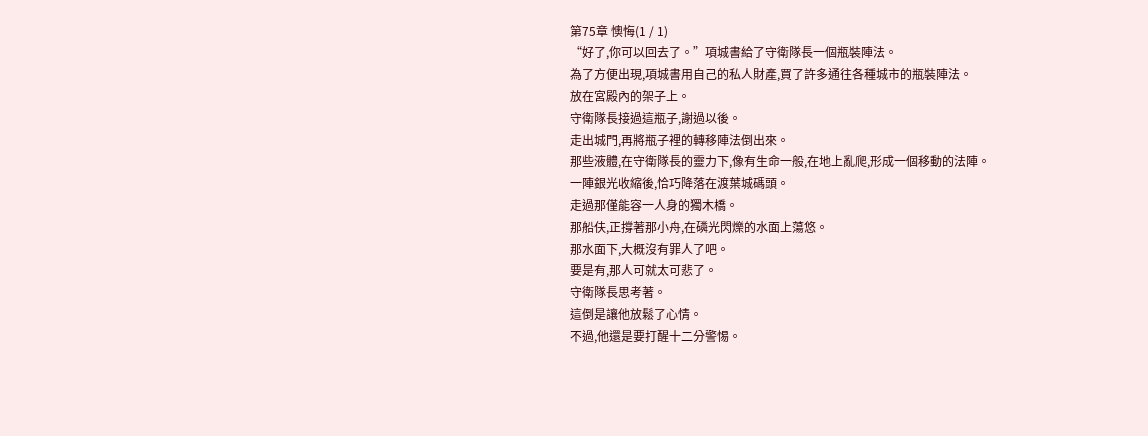第75章 懊悔(1 / 1)
“好了,你可以回去了。”項城書給了守衛隊長一個瓶裝陣法。
為了方便出現,項城書用自己的私人財產,買了許多通往各種城市的瓶裝陣法。
放在宮殿內的架子上。
守衛隊長接過這瓶子,謝過以後。
走出城門,再將瓶子裡的轉移陣法倒出來。
那些液體,在守衛隊長的靈力下,像有生命一般,在地上亂爬,形成一個移動的法陣。
一陣銀光收縮後,恰巧降落在渡葉城碼頭。
走過那僅能容一人身的獨木橋。
那船伕,正撐著那小舟,在磷光閃爍的水面上蕩悠。
那水面下,大概沒有罪人了吧。
要是有,那人可就太可悲了。
守衛隊長思考著。
這倒是讓他放鬆了心情。
不過,他還是要打醒十二分警惕。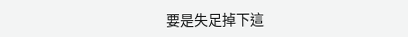要是失足掉下這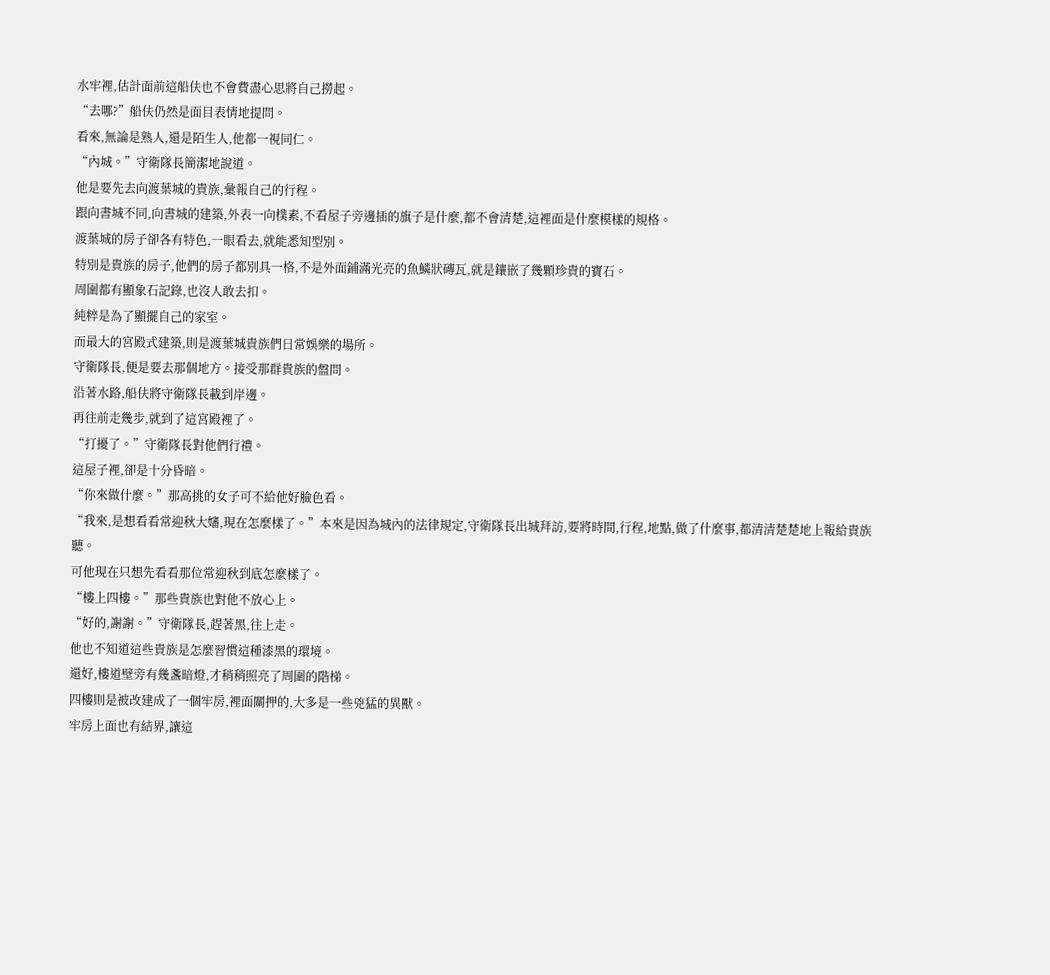水牢裡,估計面前這船伕也不會費盡心思將自己撈起。
“去哪?”船伕仍然是面目表情地提問。
看來,無論是熟人,還是陌生人,他都一視同仁。
“內城。”守衛隊長簡潔地說道。
他是要先去向渡葉城的貴族,彙報自己的行程。
跟向書城不同,向書城的建築,外表一向樸素,不看屋子旁邊插的旗子是什麼,都不會清楚,這裡面是什麼模樣的規格。
渡葉城的房子卻各有特色,一眼看去,就能悉知型別。
特別是貴族的房子,他們的房子都別具一格,不是外面鋪滿光亮的魚鱗狀磚瓦,就是鑲嵌了幾顆珍貴的寶石。
周圍都有顯象石記錄,也沒人敢去扣。
純粹是為了顯擺自己的家室。
而最大的宮殿式建築,則是渡葉城貴族們日常娛樂的場所。
守衛隊長,便是要去那個地方。接受那群貴族的盤問。
沿著水路,船伕將守衛隊長載到岸邊。
再往前走幾步,就到了這宮殿裡了。
“打擾了。”守衛隊長對他們行禮。
這屋子裡,卻是十分昏暗。
“你來做什麼。”那高挑的女子可不給他好臉色看。
“我來,是想看看常迎秋大嬸,現在怎麼樣了。”本來是因為城內的法律規定,守衛隊長出城拜訪,要將時間,行程,地點,做了什麼事,都清清楚楚地上報給貴族聽。
可他現在只想先看看那位常迎秋到底怎麼樣了。
“樓上四樓。”那些貴族也對他不放心上。
“好的,謝謝。”守衛隊長,趕著黑,往上走。
他也不知道這些貴族是怎麼習慣這種漆黑的環境。
還好,樓道壁旁有幾盞暗燈,才稍稍照亮了周圍的階梯。
四樓則是被改建成了一個牢房,裡面關押的,大多是一些兇猛的異獸。
牢房上面也有結界,讓這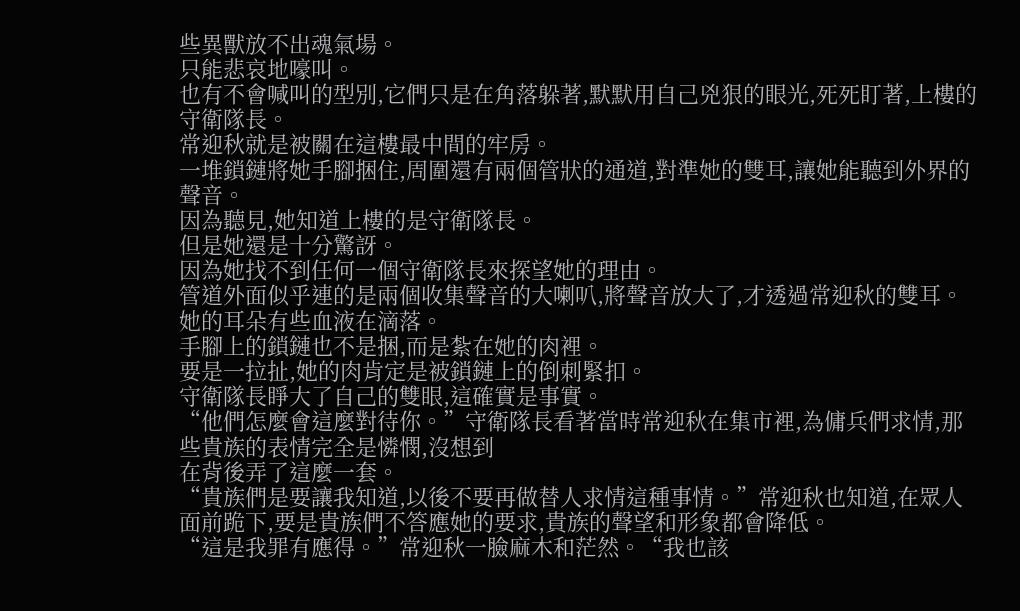些異獸放不出魂氣場。
只能悲哀地嚎叫。
也有不會喊叫的型別,它們只是在角落躲著,默默用自己兇狠的眼光,死死盯著,上樓的守衛隊長。
常迎秋就是被關在這樓最中間的牢房。
一堆鎖鏈將她手腳捆住,周圍還有兩個管狀的通道,對準她的雙耳,讓她能聽到外界的聲音。
因為聽見,她知道上樓的是守衛隊長。
但是她還是十分驚訝。
因為她找不到任何一個守衛隊長來探望她的理由。
管道外面似乎連的是兩個收集聲音的大喇叭,將聲音放大了,才透過常迎秋的雙耳。
她的耳朵有些血液在滴落。
手腳上的鎖鏈也不是捆,而是紮在她的肉裡。
要是一拉扯,她的肉肯定是被鎖鏈上的倒刺緊扣。
守衛隊長睜大了自己的雙眼,這確實是事實。
“他們怎麼會這麼對待你。”守衛隊長看著當時常迎秋在集市裡,為傭兵們求情,那些貴族的表情完全是憐憫,沒想到
在背後弄了這麼一套。
“貴族們是要讓我知道,以後不要再做替人求情這種事情。”常迎秋也知道,在眾人面前跪下,要是貴族們不答應她的要求,貴族的聲望和形象都會降低。
“這是我罪有應得。”常迎秋一臉麻木和茫然。“我也該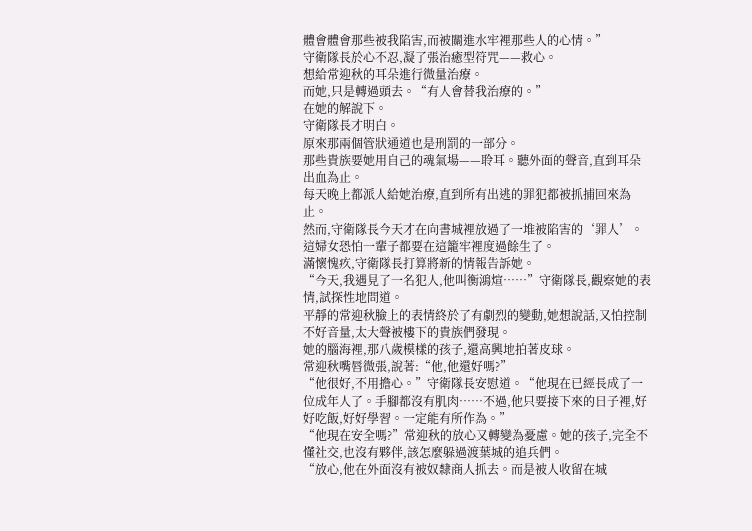體會體會那些被我陷害,而被關進水牢裡那些人的心情。”
守衛隊長於心不忍,凝了張治癒型符咒——救心。
想給常迎秋的耳朵進行微量治療。
而她,只是轉過頭去。“有人會替我治療的。”
在她的解說下。
守衛隊長才明白。
原來那兩個管狀通道也是刑罰的一部分。
那些貴族要她用自己的魂氣場——聆耳。聽外面的聲音,直到耳朵出血為止。
每天晚上都派人給她治療,直到所有出逃的罪犯都被抓捕回來為止。
然而,守衛隊長今天才在向書城裡放過了一堆被陷害的‘罪人’。
這婦女恐怕一輩子都要在這籠牢裡度過餘生了。
滿懷愧疚,守衛隊長打算將新的情報告訴她。
“今天,我遇見了一名犯人,他叫衡鴻煊……”守衛隊長,觀察她的表情,試探性地問道。
平靜的常迎秋臉上的表情終於了有劇烈的變動,她想說話,又怕控制不好音量,太大聲被樓下的貴族們發現。
她的腦海裡,那八歲模樣的孩子,還高興地拍著皮球。
常迎秋嘴唇微張,說著:“他,他還好嗎?”
“他很好,不用擔心。”守衛隊長安慰道。“他現在已經長成了一位成年人了。手腳都沒有肌肉……不過,他只要接下來的日子裡,好好吃飯,好好學習。一定能有所作為。”
“他現在安全嗎?”常迎秋的放心又轉變為憂慮。她的孩子,完全不懂社交,也沒有夥伴,該怎麼躲過渡葉城的追兵們。
“放心,他在外面沒有被奴隸商人抓去。而是被人收留在城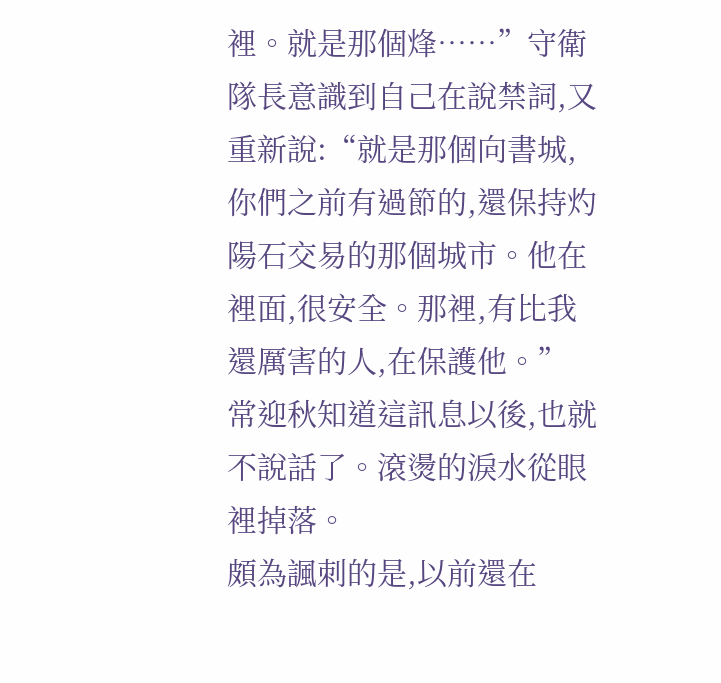裡。就是那個烽……”守衛隊長意識到自己在說禁詞,又重新說:“就是那個向書城,你們之前有過節的,還保持灼陽石交易的那個城市。他在裡面,很安全。那裡,有比我還厲害的人,在保護他。”
常迎秋知道這訊息以後,也就不說話了。滾燙的淚水從眼裡掉落。
頗為諷刺的是,以前還在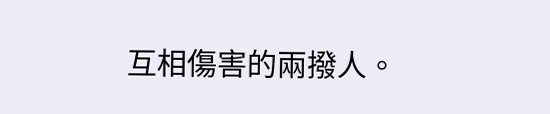互相傷害的兩撥人。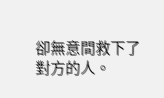卻無意間救下了對方的人。